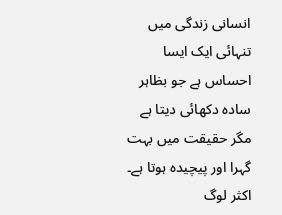انسانی زندگی میں تنہائی ایک ایسا احساس ہے جو بظاہر سادہ دکھائی دیتا ہے مگر حقیقت میں بہت گہرا اور پیچیدہ ہوتا ہے۔ اکثر لوگ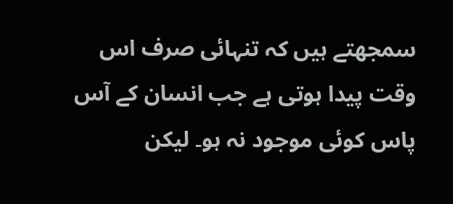سمجھتے ہیں کہ تنہائی صرف اس وقت پیدا ہوتی ہے جب انسان کے آس پاس کوئی موجود نہ ہو۔ لیکن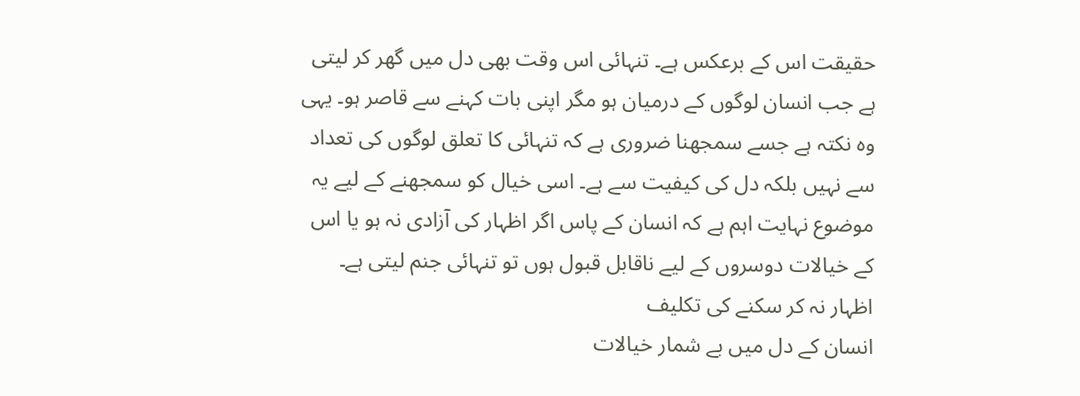حقیقت اس کے برعکس ہے۔ تنہائی اس وقت بھی دل میں گھر کر لیتی ہے جب انسان لوگوں کے درمیان ہو مگر اپنی بات کہنے سے قاصر ہو۔ یہی وہ نکتہ ہے جسے سمجھنا ضروری ہے کہ تنہائی کا تعلق لوگوں کی تعداد سے نہیں بلکہ دل کی کیفیت سے ہے۔ اسی خیال کو سمجھنے کے لیے یہ موضوع نہایت اہم ہے کہ انسان کے پاس اگر اظہار کی آزادی نہ ہو یا اس کے خیالات دوسروں کے لیے ناقابل قبول ہوں تو تنہائی جنم لیتی ہے۔
اظہار نہ کر سکنے کی تکلیف
انسان کے دل میں بے شمار خیالات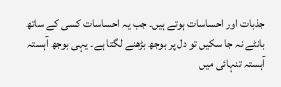جذبات اور احساسات ہوتے ہیں۔ جب یہ احساسات کسی کے ساتھ بانٹے نہ جا سکیں تو دل پر بوجھ بڑھنے لگتا ہے۔ یہی بوجھ آہستہ آہستہ تنہائی میں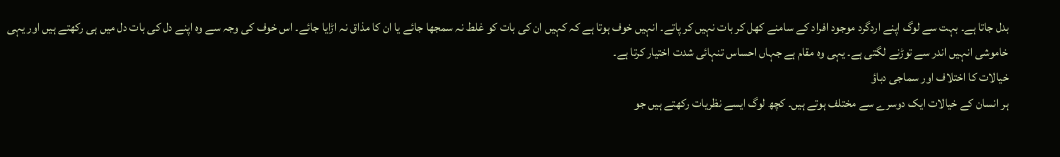بدل جاتا ہے۔ بہت سے لوگ اپنے اردگرد موجود افراد کے سامنے کھل کر بات نہیں کر پاتے۔ انہیں خوف ہوتا ہے کہ کہیں ان کی بات کو غلط نہ سمجھا جائے یا ان کا مذاق نہ اڑایا جائے۔ اس خوف کی وجہ سے وہ اپنے دل کی بات دل میں ہی رکھتے ہیں اور یہی خاموشی انہیں اندر سے توڑنے لگتی ہے۔ یہی وہ مقام ہے جہاں احساس تنہائی شدت اختیار کرتا ہے۔
خیالات کا اختلاف اور سماجی دباؤ
ہر انسان کے خیالات ایک دوسرے سے مختلف ہوتے ہیں۔ کچھ لوگ ایسے نظریات رکھتے ہیں جو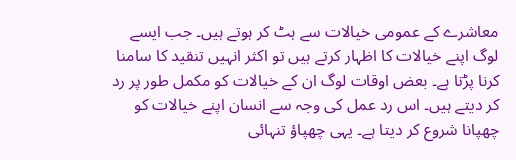معاشرے کے عمومی خیالات سے ہٹ کر ہوتے ہیں۔ جب ایسے لوگ اپنے خیالات کا اظہار کرتے ہیں تو اکثر انہیں تنقید کا سامنا کرنا پڑتا ہے۔ بعض اوقات لوگ ان کے خیالات کو مکمل طور پر رد کر دیتے ہیں۔ اس رد عمل کی وجہ سے انسان اپنے خیالات کو چھپانا شروع کر دیتا ہے۔ یہی چھپاؤ تنہائی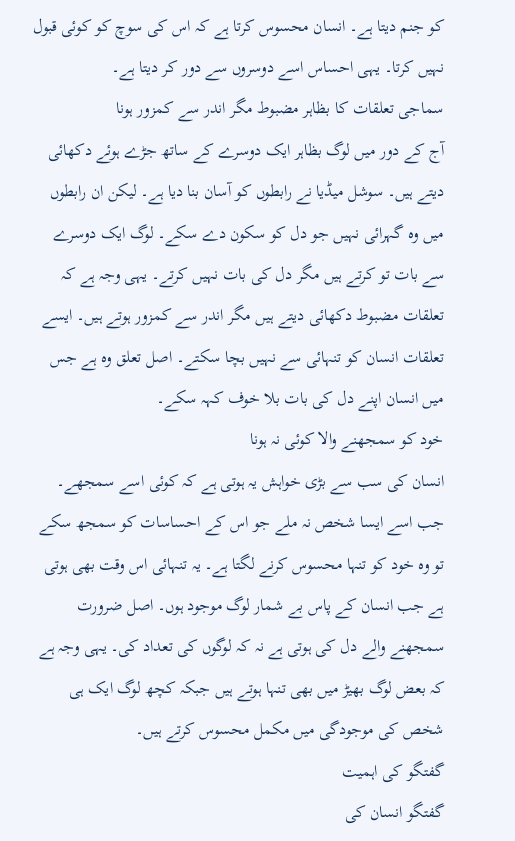کو جنم دیتا ہے۔ انسان محسوس کرتا ہے کہ اس کی سوچ کو کوئی قبول نہیں کرتا۔ یہی احساس اسے دوسروں سے دور کر دیتا ہے۔
سماجی تعلقات کا بظاہر مضبوط مگر اندر سے کمزور ہونا
آج کے دور میں لوگ بظاہر ایک دوسرے کے ساتھ جڑے ہوئے دکھائی دیتے ہیں۔ سوشل میڈیا نے رابطوں کو آسان بنا دیا ہے۔ لیکن ان رابطوں میں وہ گہرائی نہیں جو دل کو سکون دے سکے۔ لوگ ایک دوسرے سے بات تو کرتے ہیں مگر دل کی بات نہیں کرتے۔ یہی وجہ ہے کہ تعلقات مضبوط دکھائی دیتے ہیں مگر اندر سے کمزور ہوتے ہیں۔ ایسے تعلقات انسان کو تنہائی سے نہیں بچا سکتے۔ اصل تعلق وہ ہے جس میں انسان اپنے دل کی بات بلا خوف کہہ سکے۔
خود کو سمجھنے والا کوئی نہ ہونا
انسان کی سب سے بڑی خواہش یہ ہوتی ہے کہ کوئی اسے سمجھے۔ جب اسے ایسا شخص نہ ملے جو اس کے احساسات کو سمجھ سکے تو وہ خود کو تنہا محسوس کرنے لگتا ہے۔ یہ تنہائی اس وقت بھی ہوتی ہے جب انسان کے پاس بے شمار لوگ موجود ہوں۔ اصل ضرورت سمجھنے والے دل کی ہوتی ہے نہ کہ لوگوں کی تعداد کی۔ یہی وجہ ہے کہ بعض لوگ بھیڑ میں بھی تنہا ہوتے ہیں جبکہ کچھ لوگ ایک ہی شخص کی موجودگی میں مکمل محسوس کرتے ہیں۔
گفتگو کی اہمیت
گفتگو انسان کی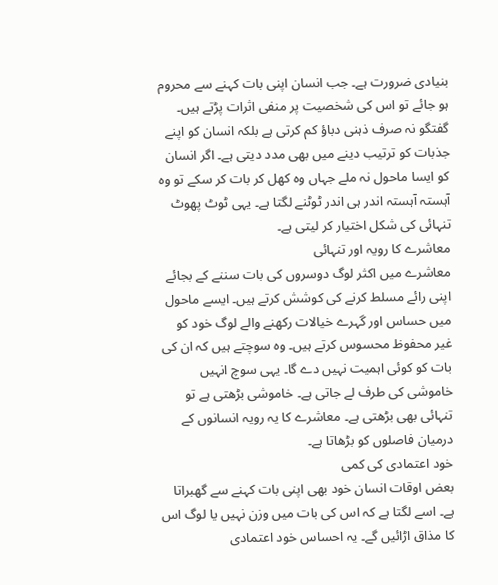بنیادی ضرورت ہے۔ جب انسان اپنی بات کہنے سے محروم ہو جائے تو اس کی شخصیت پر منفی اثرات پڑتے ہیں۔ گفتگو نہ صرف ذہنی دباؤ کم کرتی ہے بلکہ انسان کو اپنے جذبات کو ترتیب دینے میں بھی مدد دیتی ہے۔ اگر انسان کو ایسا ماحول نہ ملے جہاں وہ کھل کر بات کر سکے تو وہ آہستہ آہستہ اندر ہی اندر ٹوٹنے لگتا ہے۔ یہی ٹوٹ پھوٹ تنہائی کی شکل اختیار کر لیتی ہے۔
معاشرے کا رویہ اور تنہائی
معاشرے میں اکثر لوگ دوسروں کی بات سننے کے بجائے اپنی رائے مسلط کرنے کی کوشش کرتے ہیں۔ ایسے ماحول میں حساس اور گہرے خیالات رکھنے والے لوگ خود کو غیر محفوظ محسوس کرتے ہیں۔ وہ سوچتے ہیں کہ ان کی بات کو کوئی اہمیت نہیں دے گا۔ یہی سوچ انہیں خاموشی کی طرف لے جاتی ہے۔ خاموشی بڑھتی ہے تو تنہائی بھی بڑھتی ہے۔ معاشرے کا یہ رویہ انسانوں کے درمیان فاصلوں کو بڑھاتا ہے۔
خود اعتمادی کی کمی
بعض اوقات انسان خود بھی اپنی بات کہنے سے گھبراتا ہے۔ اسے لگتا ہے کہ اس کی بات میں وزن نہیں یا لوگ اس کا مذاق اڑائیں گے۔ یہ احساس خود اعتمادی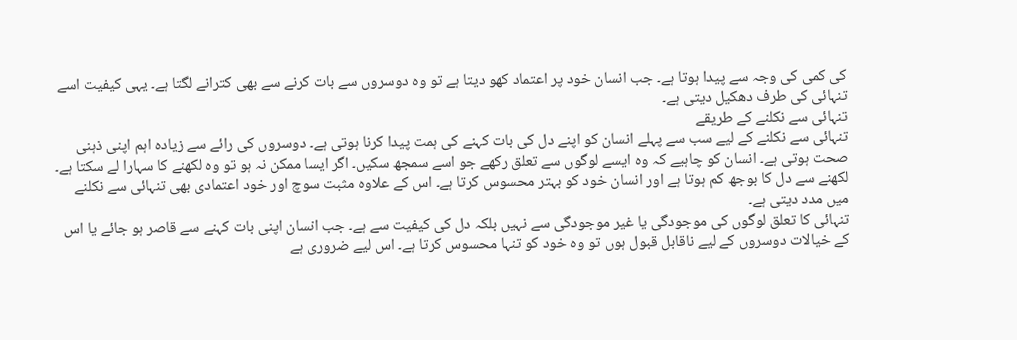کی کمی کی وجہ سے پیدا ہوتا ہے۔ جب انسان خود پر اعتماد کھو دیتا ہے تو وہ دوسروں سے بات کرنے سے بھی کترانے لگتا ہے۔ یہی کیفیت اسے تنہائی کی طرف دھکیل دیتی ہے۔
تنہائی سے نکلنے کے طریقے
تنہائی سے نکلنے کے لیے سب سے پہلے انسان کو اپنے دل کی بات کہنے کی ہمت پیدا کرنا ہوتی ہے۔ دوسروں کی رائے سے زیادہ اہم اپنی ذہنی صحت ہوتی ہے۔ انسان کو چاہیے کہ وہ ایسے لوگوں سے تعلق رکھے جو اسے سمجھ سکیں۔ اگر ایسا ممکن نہ ہو تو وہ لکھنے کا سہارا لے سکتا ہے۔ لکھنے سے دل کا بوجھ کم ہوتا ہے اور انسان خود کو بہتر محسوس کرتا ہے۔ اس کے علاوہ مثبت سوچ اور خود اعتمادی بھی تنہائی سے نکلنے میں مدد دیتی ہے۔
تنہائی کا تعلق لوگوں کی موجودگی یا غیر موجودگی سے نہیں بلکہ دل کی کیفیت سے ہے۔ جب انسان اپنی بات کہنے سے قاصر ہو جائے یا اس کے خیالات دوسروں کے لیے ناقابل قبول ہوں تو وہ خود کو تنہا محسوس کرتا ہے۔ اس لیے ضروری ہے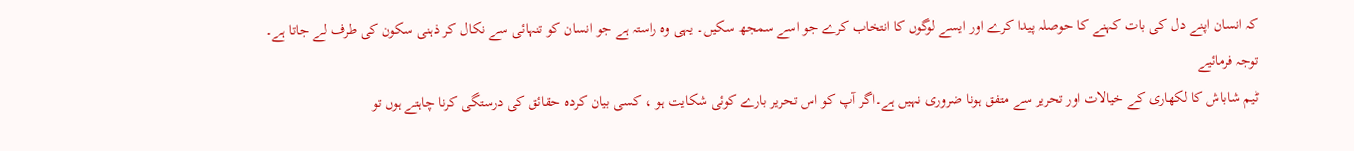کہ انسان اپنے دل کی بات کہنے کا حوصلہ پیدا کرے اور ایسے لوگوں کا انتخاب کرے جو اسے سمجھ سکیں۔ یہی وہ راستہ ہے جو انسان کو تنہائی سے نکال کر ذہنی سکون کی طرف لے جاتا ہے۔
توجہ فرمائیے
ٹیم شاباش کا لکھاری کے خیالات اور تحریر سے متفق ہونا ضروری نہیں ہے۔اگر آپ کو اس تحریر بارے کوئی شکایت ہو ، کسی بیان کردہ حقائق کی درستگی کرنا چاہتے ہوں تو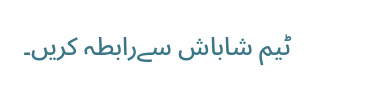ٹیم شاباش سےرابطہ کریں۔